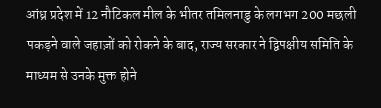आंध्र प्रदेश में 12 नौटिकल मील के भीतर तमिलनाडु के लगभग 200 मछली पकड़ने वाले जहाज़ों को रोकने के बाद, राज्य सरकार ने द्विपक्षीय समिति के माध्यम से उनके मुक्त होने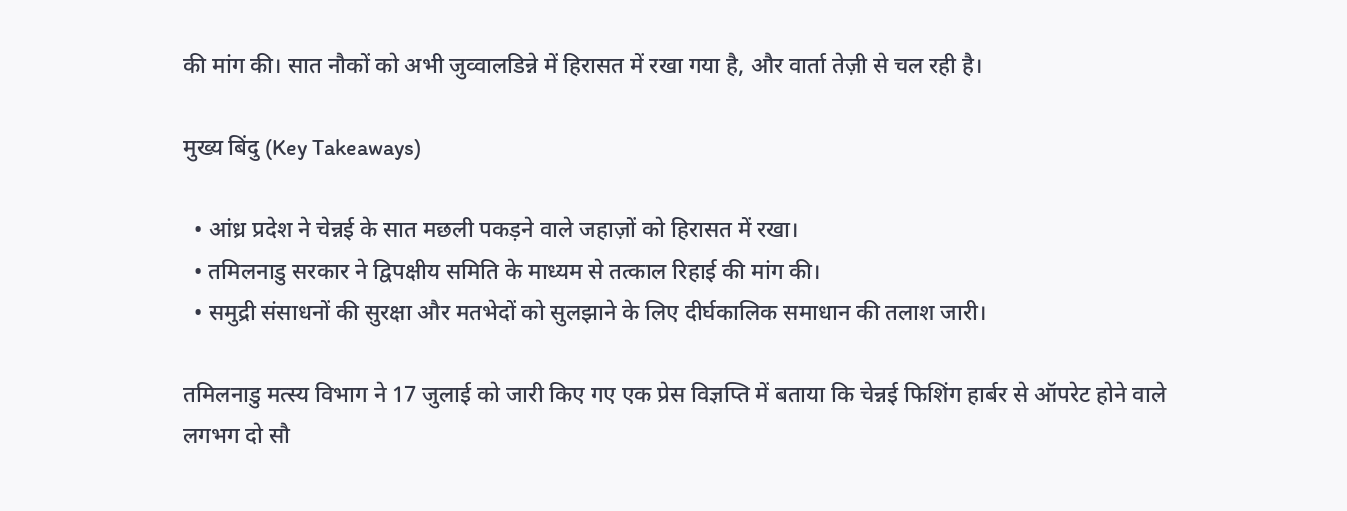की मांग की। सात नौकों को अभी जुव्वालडिन्ने में हिरासत में रखा गया है, और वार्ता तेज़ी से चल रही है।

मुख्य बिंदु (Key Takeaways)

  • आंध्र प्रदेश ने चेन्नई के सात मछली पकड़ने वाले जहाज़ों को हिरासत में रखा।
  • तमिलनाडु सरकार ने द्विपक्षीय समिति के माध्यम से तत्काल रिहाई की मांग की।
  • समुद्री संसाधनों की सुरक्षा और मतभेदों को सुलझाने के लिए दीर्घकालिक समाधान की तलाश जारी।

तमिलनाडु मत्स्य विभाग ने 17 जुलाई को जारी किए गए एक प्रेस विज्ञप्ति में बताया कि चेन्नई फिशिंग हार्बर से ऑपरेट होने वाले लगभग दो सौ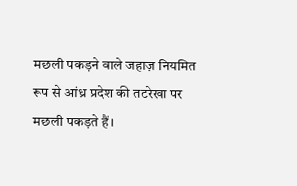मछली पकड़ने वाले जहाज़ नियमित रूप से आंध्र प्रदेश की तटरेखा पर मछली पकड़ते हैं।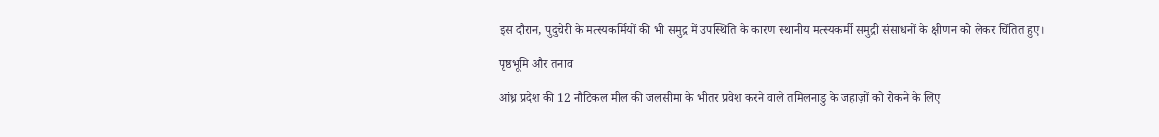इस दौरान, पुदुचेरी के मत्स्यकर्मियों की भी समुद्र में उपस्थिति के कारण स्थानीय मत्स्यकर्मी समुद्री संसाधनों के क्षीणन को लेकर चिंतित हुए।

पृष्ठभूमि और तनाव

आंध्र प्रदेश की 12 नौटिकल मील की जलसीमा के भीतर प्रवेश करने वाले तमिलनाडु के जहाज़ों को रोकने के लिए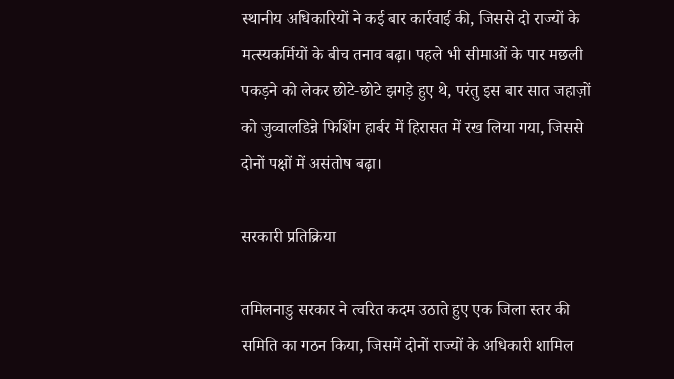स्थानीय अधिकारियों ने कई बार कार्रवाई की, जिससे दो राज्यों के मत्स्यकर्मियों के बीच तनाव बढ़ा। पहले भी सीमाओं के पार मछली पकड़ने को लेकर छोटे‑छोटे झगड़े हुए थे, परंतु इस बार सात जहाज़ों को जुव्वालडिन्ने फिशिंग हार्बर में हिरासत में रख लिया गया, जिससे दोनों पक्षों में असंतोष बढ़ा।

सरकारी प्रतिक्रिया

तमिलनाडु सरकार ने त्वरित कदम उठाते हुए एक जिला स्तर की समिति का गठन किया, जिसमें दोनों राज्यों के अधिकारी शामिल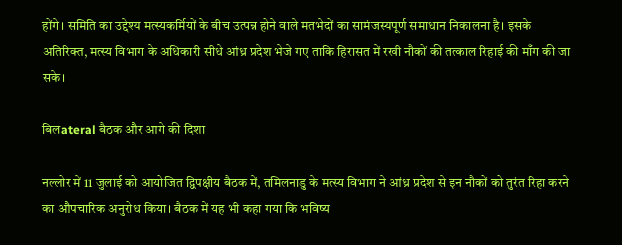होंगे। समिति का उद्देश्य मत्स्यकर्मियों के बीच उत्पन्न होने वाले मतभेदों का सामंजस्यपूर्ण समाधान निकालना है। इसके अतिरिक्त, मत्स्य विभाग के अधिकारी सीधे आंध्र प्रदेश भेजे गए ताकि हिरासत में रखी नौकों की तत्काल रिहाई की माँग की जा सके।

बिलateral बैठक और आगे की दिशा

नल्लोर में 11 जुलाई को आयोजित द्विपक्षीय बैठक में, तमिलनाडु के मत्स्य विभाग ने आंध्र प्रदेश से इन नौकों को तुरंत रिहा करने का औपचारिक अनुरोध किया। बैठक में यह भी कहा गया कि भविष्य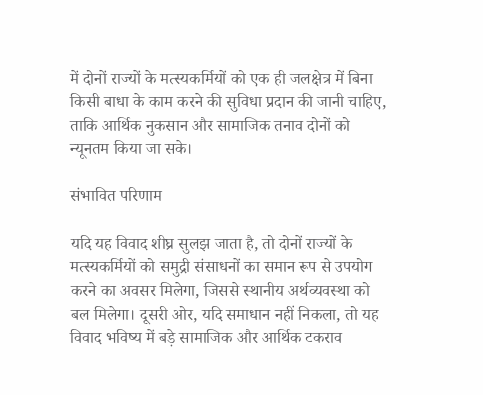में दोनों राज्यों के मत्स्यकर्मियों को एक ही जलक्षेत्र में बिना किसी बाधा के काम करने की सुविधा प्रदान की जानी चाहिए, ताकि आर्थिक नुकसान और सामाजिक तनाव दोनों को न्यूनतम किया जा सके।

संभावित परिणाम

यदि यह विवाद शीघ्र सुलझ जाता है, तो दोनों राज्यों के मत्स्यकर्मियों को समुद्री संसाधनों का समान रूप से उपयोग करने का अवसर मिलेगा, जिससे स्थानीय अर्थव्यवस्था को बल मिलेगा। दूसरी ओर, यदि समाधान नहीं निकला, तो यह विवाद भविष्य में बड़े सामाजिक और आर्थिक टकराव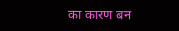का कारण बन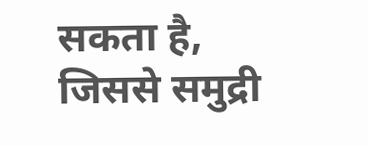सकता है, जिससे समुद्री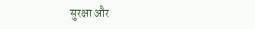सुरक्षा और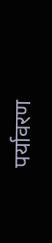पर्यावरण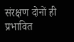संरक्षण दोनों ही प्रभावित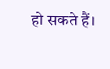हो सकते हैं।